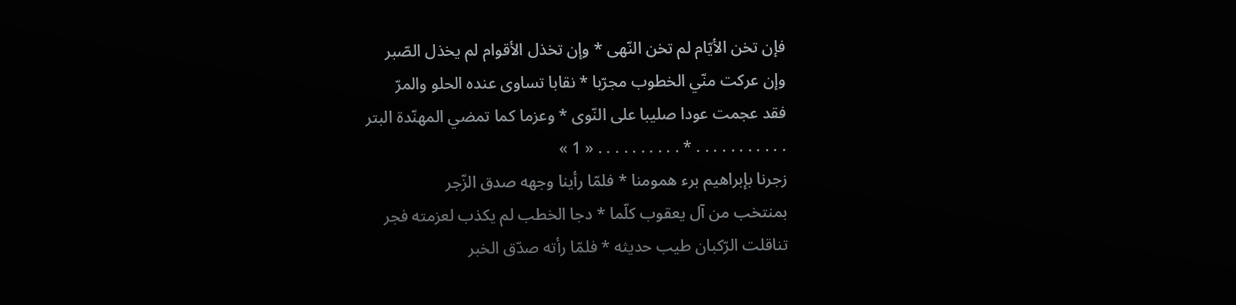فإن تخن الأيّام لم تخن النّهى * وإن تخذل الأقوام لم يخذل الصّبر
وإن عركت منّي الخطوب مجرّبا * نقابا تساوى عنده الحلو والمرّ
فقد عجمت عودا صليبا على النّوى * وعزما كما تمضي المهنّدة البتر
. . . . . . . . . . . * . . . . . . . . . . « 1 »
زجرنا بإبراهيم برء همومنا * فلمّا رأينا وجهه صدق الزّجر
بمنتخب من آل يعقوب كلّما * دجا الخطب لم يكذب لعزمته فجر
تناقلت الرّكبان طيب حديثه * فلمّا رأته صدّق الخبر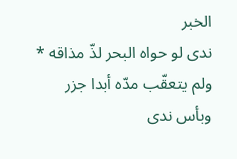الخبر
ندى لو حواه البحر لذّ مذاقه * ولم يتعقّب مدّه أبدا جزر
وبأس ندى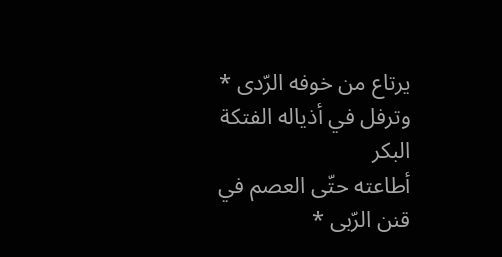يرتاع من خوفه الرّدى * وترفل في أذياله الفتكة البكر
أطاعته حتّى العصم في قنن الرّبى *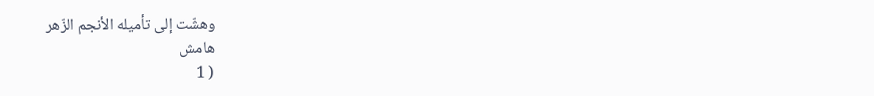وهشّت إلى تأميله الأنجم الزّهر
هامش
( 1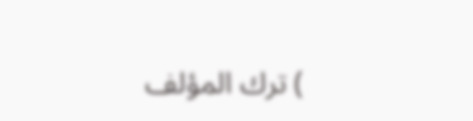) ترك المؤلف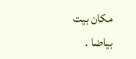مكان بيت بياضا .